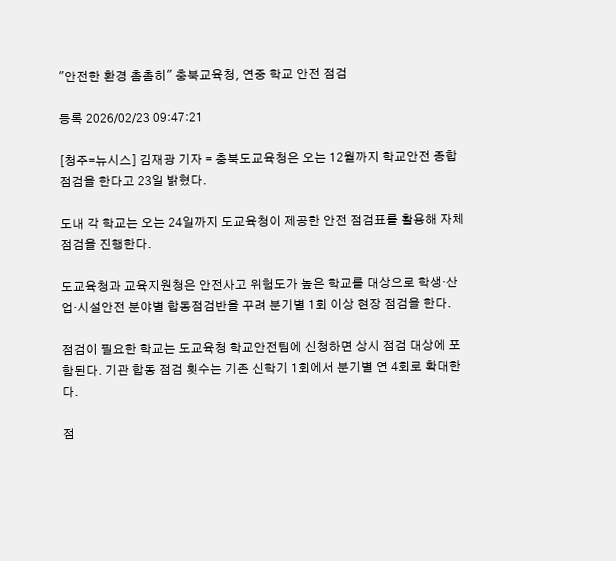"안전한 환경 촘촘히" 충북교육청, 연중 학교 안전 점검

등록 2026/02/23 09:47:21

[청주=뉴시스] 김재광 기자 = 충북도교육청은 오는 12월까지 학교안전 종합점검을 한다고 23일 밝혔다.

도내 각 학교는 오는 24일까지 도교육청이 제공한 안전 점검표를 활용해 자체 점검을 진행한다.

도교육청과 교육지원청은 안전사고 위험도가 높은 학교를 대상으로 학생·산업·시설안전 분야별 합동점검반을 꾸려 분기별 1회 이상 현장 점검을 한다.

점검이 필요한 학교는 도교육청 학교안전팀에 신청하면 상시 점검 대상에 포함된다. 기관 합동 점검 횟수는 기존 신학기 1회에서 분기별 연 4회로 확대한다.

점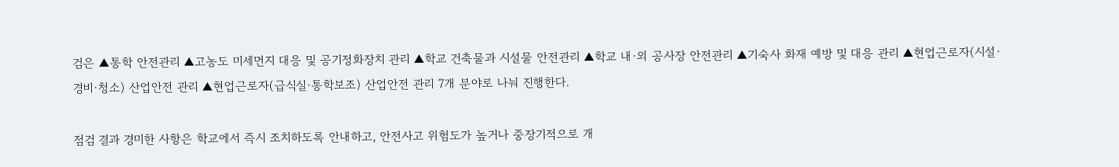검은 ▲통학 안전관리 ▲고농도 미세먼지 대응 및 공기정화장치 관리 ▲학교 건축물과 시설물 안전관리 ▲학교 내·외 공사장 안전관리 ▲기숙사 화재 예방 및 대응 관리 ▲현업근로자(시설·경비·청소) 산업안전 관리 ▲현업근로자(급식실·통학보조) 산업안전 관리 7개 분야로 나눠 진행한다.

점검 결과 경미한 사항은 학교에서 즉시 조치하도록 안내하고, 안전사고 위험도가 높거나 중장기적으로 개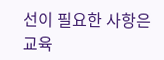선이 필요한 사항은 교육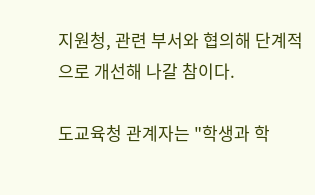지원청, 관련 부서와 협의해 단계적으로 개선해 나갈 참이다.

도교육청 관계자는 "학생과 학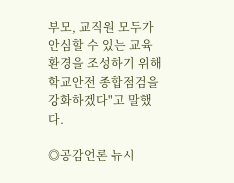부모, 교직원 모두가 안심할 수 있는 교육 환경을 조성하기 위해 학교안전 종합점검을 강화하겠다"고 말했다.

◎공감언론 뉴시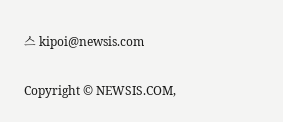스 kipoi@newsis.com

Copyright © NEWSIS.COM,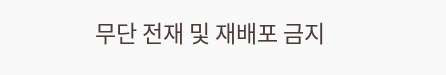무단 전재 및 재배포 금지